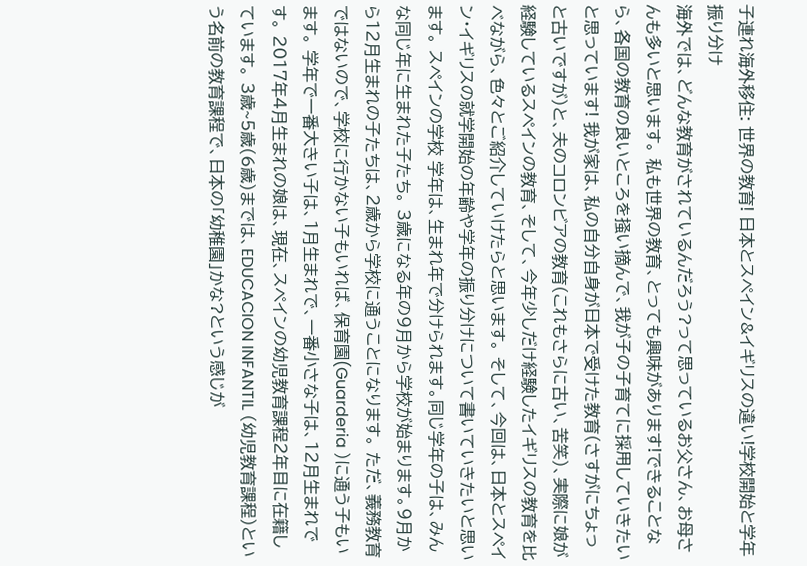子連れ海外移住: 世界の教育! 日本とスペイン&イギリスの違い!学校開始と学年振り分け
海外では、どんな教育がされているんだろう?って思っているお父さん、お母さんも多いと思います。 私も世界の教育、とっても興味があります!できることなら、各国の教育の良いところを掻い摘んで、我が子の子育てに採用していきたいと思っています! 我が家は、私の自分自身が日本で受けた教育(さすがにちょっと古いですが)と、夫のコロンビアの教育(これもさらに古い、苦笑)、実際に娘が経験しているスペインの教育、そして、今年少しだけ経験したイギリスの教育を比べながら、色々とご紹介していけたらと思います。 そして、今回は、日本とスペイン・イギリスの就学開始の年齢や学年の振り分けについて書いていきたいと思います。 スペインの学校 学年は、生まれ年で分けられます。同じ学年の子は、みんな同じ年に生まれた子たち。 3歳になる年の9月から学校が始まります。9月から12月生まれの子たちは、2歳から学校に通うことになります。 ただ、義務教育ではないので、学校に行かない子もいれば、保育園(Guarderia )に通う子もいます。 学年で一番大きい子は、1月生まれで、一番小さな子は、12月生まれです。 2017年4月生まれの娘は、現在、スペインの幼児教育課程2年目に在籍しています。 3歳~5歳(6歳)までは、EDUCACION INFANTIL (幼児教育課程)という名前の教育課程で、日本の「幼稚園」かな?という感じが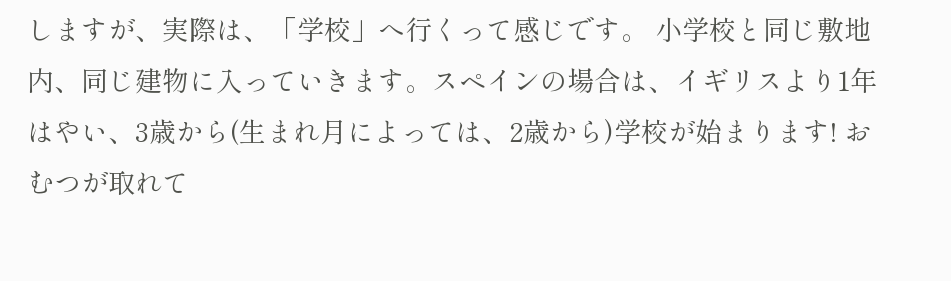しますが、実際は、「学校」へ行くって感じです。 小学校と同じ敷地内、同じ建物に入っていきます。スペインの場合は、イギリスより1年はやい、3歳から(生まれ月によっては、2歳から)学校が始まります! おむつが取れて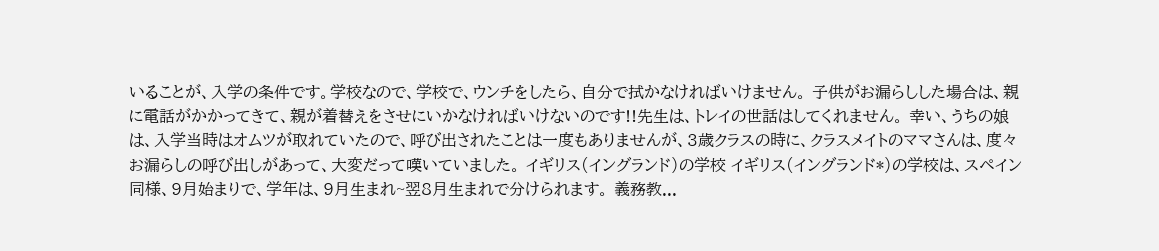いることが、入学の条件です。学校なので、学校で、ウンチをしたら、自分で拭かなければいけません。 子供がお漏らしした場合は、親に電話がかかってきて、親が着替えをさせにいかなければいけないのです!!先生は、トレイの世話はしてくれません。 幸い、うちの娘は、入学当時はオムツが取れていたので、呼び出されたことは一度もありませんが、3歳クラスの時に、クラスメイトのママさんは、度々お漏らしの呼び出しがあって、大変だって嘆いていました。 イギリス(イングランド)の学校 イギリス(イングランド*)の学校は、スペイン同様、9月始まりで、学年は、9月生まれ~翌8月生まれで分けられます。 義務教...